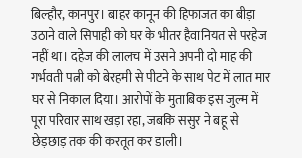बिल्हौर, कानपुर। बाहर कानून की हिफाजत का बीड़ा उठाने वाले सिपाही को घर के भीतर हैवानियत से परहेज नहीं था। दहेज की लालच में उसने अपनी दो माह की गर्भवती पत्नी को बेरहमी से पीटने के साथ पेट में लात मार घर से निकाल दिया। आरोपों के मुताबिक इस जुल्म में पूरा परिवार साथ खड़ा रहा, जबकि ससुर ने बहू से छेड़छाड़ तक की करतूत कर डाली।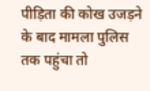पीड़िता की कोख उजड़ने के बाद मामला पुलिस तक पहुंचा तो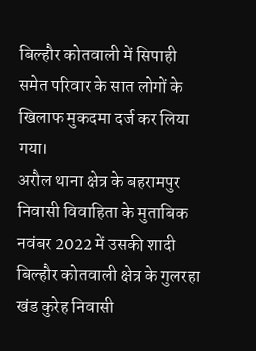बिल्हौर कोतवाली में सिपाही समेत परिवार के सात लोगों के खिलाफ मुकदमा दर्ज कर लिया गया।
अरौल थाना क्षेत्र के बहरामपुर निवासी विवाहिता के मुताबिक नवंबर 2022 में उसकी शादी बिल्हौर कोतवाली क्षेत्र के गुलरहा खंड कुरेह निवासी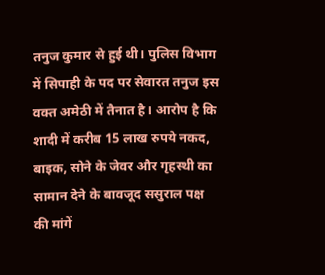तनुज कुमार से हुई थी। पुलिस विभाग में सिपाही के पद पर सेवारत तनुज इस वक्त अमेठी में तैनात है। आरोप है कि शादी में करीब 15 लाख रुपये नकद, बाइक, सोने के जेवर और गृहस्थी का सामान देने के बावजूद ससुराल पक्ष की मांगें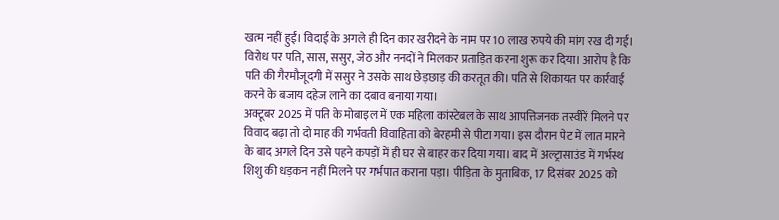खत्म नहीं हुईं। विदाई के अगले ही दिन कार खरीदने के नाम पर 10 लाख रुपये की मांग रख दी गई। विरोध पर पति, सास, ससुर, जेठ और ननदों ने मिलकर प्रताड़ित करना शुरू कर दिया। आरोप है कि पति की गैरमौजूदगी में ससुर ने उसके साथ छेड़छाड़ की करतूत की। पति से शिकायत पर कार्रवाई करने के बजाय दहेज लाने का दबाव बनाया गया।
अक्टूबर 2025 में पति के मोबाइल में एक महिला कांस्टेबल के साथ आपत्तिजनक तस्वीरें मिलने पर विवाद बढ़ा तो दो माह की गर्भवती विवाहिता को बेरहमी से पीटा गया। इस दौरान पेट में लात मारने के बाद अगले दिन उसे पहने कपड़ों में ही घर से बाहर कर दिया गया। बाद में अल्ट्रासाउंड में गर्भस्थ शिशु की धड़कन नहीं मिलने पर गर्भपात कराना पड़ा। पीड़िता के मुताबिक, 17 दिसंबर 2025 को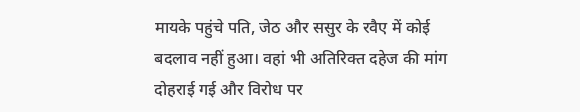मायके पहुंचे पति, जेठ और ससुर के रवैए में कोई बदलाव नहीं हुआ। वहां भी अतिरिक्त दहेज की मांग दोहराई गई और विरोध पर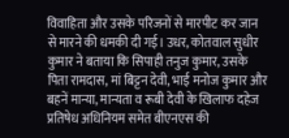विवाहिता और उसके परिजनों से मारपीट कर जान से मारने की धमकी दी गई। उधर, कोतवाल सुधीर कुमार ने बताया कि सिपाही तनुज कुमार, उसके पिता रामदास, मां बिट्टन देवी, भाई मनोज कुमार और बहनें मान्या, मान्यता व रूबी देवी के खिलाफ दहेज प्रतिषेध अधिनियम समेत बीएनएस की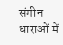संगीन धाराओं में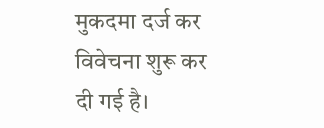मुकदमा दर्ज कर विवेचना शुरू कर दी गई है।